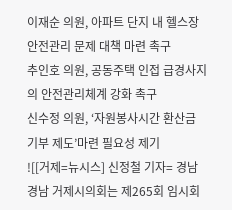이재순 의원, 아파트 단지 내 헬스장 안전관리 문제 대책 마련 촉구
추인호 의원, 공동주택 인접 급경사지의 안전관리체계 강화 촉구
신수정 의원, ‘자원봉사시간 환산금 기부 제도’마련 필요성 제기
![[거제=뉴시스] 신정철 기자= 경남 경남 거제시의회는 제265회 임시회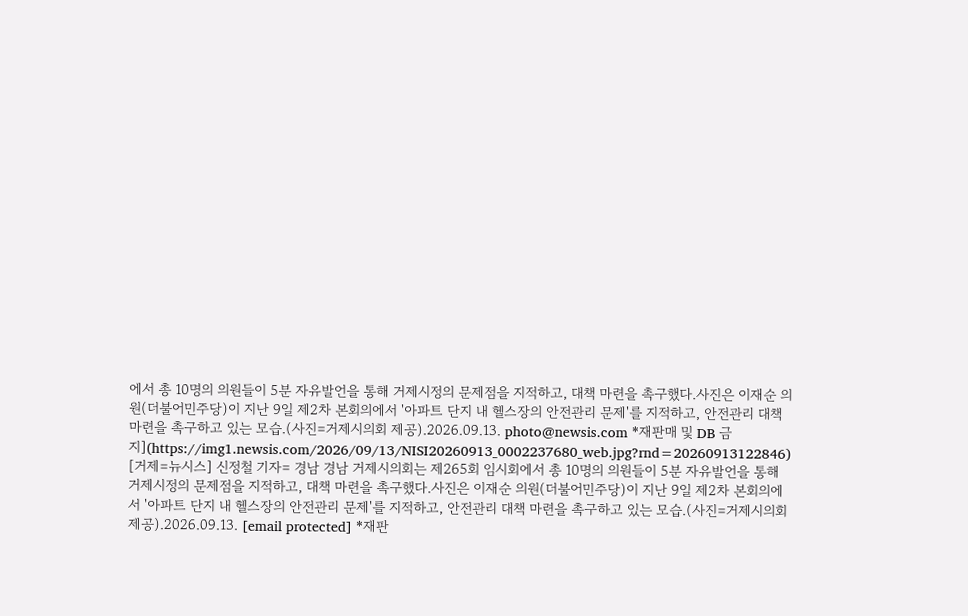에서 총 10명의 의원들이 5분 자유발언을 통해 거제시정의 문제점을 지적하고, 대책 마련을 촉구했다.사진은 이재순 의원(더불어민주당)이 지난 9일 제2차 본회의에서 '아파트 단지 내 헬스장의 안전관리 문제'를 지적하고, 안전관리 대책 마련을 촉구하고 있는 모습.(사진=거제시의회 제공).2026.09.13. photo@newsis.com *재판매 및 DB 금지](https://img1.newsis.com/2026/09/13/NISI20260913_0002237680_web.jpg?rnd=20260913122846)
[거제=뉴시스] 신정철 기자= 경남 경남 거제시의회는 제265회 임시회에서 총 10명의 의원들이 5분 자유발언을 통해 거제시정의 문제점을 지적하고, 대책 마련을 촉구했다.사진은 이재순 의원(더불어민주당)이 지난 9일 제2차 본회의에서 '아파트 단지 내 헬스장의 안전관리 문제'를 지적하고, 안전관리 대책 마련을 촉구하고 있는 모습.(사진=거제시의회 제공).2026.09.13. [email protected] *재판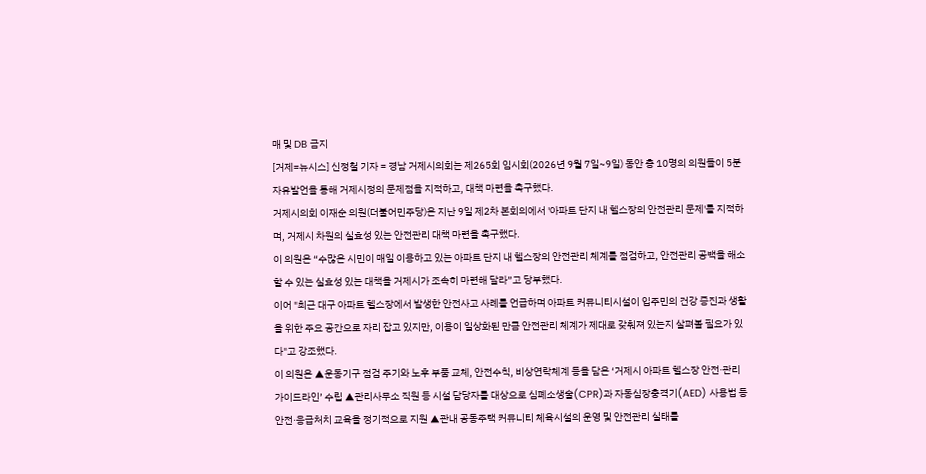매 및 DB 금지
[거제=뉴시스] 신정철 기자 = 경남 거제시의회는 제265회 임시회(2026년 9월 7일~9일) 동안 총 10명의 의원들이 5분 자유발언을 통해 거제시정의 문제점을 지적하고, 대책 마련을 촉구했다.
거제시의회 이재순 의원(더불어민주당)은 지난 9일 제2차 본회의에서 '아파트 단지 내 헬스장의 안전관리 문제'를 지적하며, 거제시 차원의 실효성 있는 안전관리 대책 마련을 촉구했다.
이 의원은 “수많은 시민이 매일 이용하고 있는 아파트 단지 내 헬스장의 안전관리 체계를 점검하고, 안전관리 공백을 해소할 수 있는 실효성 있는 대책을 거제시가 조속히 마련해 달라”고 당부했다.
이어 "최근 대구 아파트 헬스장에서 발생한 안전사고 사례를 언급하며 아파트 커뮤니티시설이 입주민의 건강 증진과 생활을 위한 주요 공간으로 자리 잡고 있지만, 이용이 일상화된 만큼 안전관리 체계가 제대로 갖춰져 있는지 살펴볼 필요가 있다"고 강조했다.
이 의원은 ▲운동기구 점검 주기와 노후 부품 교체, 안전수칙, 비상연락체계 등을 담은 ‘거제시 아파트 헬스장 안전·관리 가이드라인’ 수립 ▲관리사무소 직원 등 시설 담당자를 대상으로 심폐소생술(CPR)과 자동심장충격기(AED) 사용법 등 안전·응급처치 교육을 정기적으로 지원 ▲관내 공동주택 커뮤니티 체육시설의 운영 및 안전관리 실태를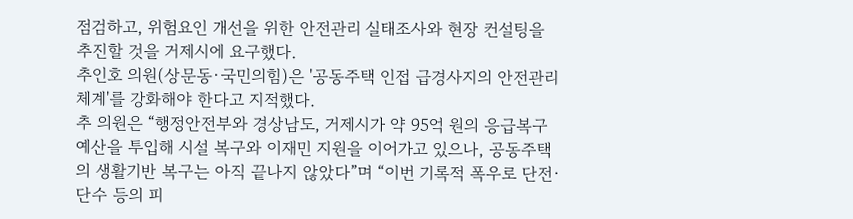점검하고, 위험요인 개선을 위한 안전관리 실태조사와 현장 컨설팅을 추진할 것을 거제시에 요구했다.
추인호 의원(상문동·국민의힘)은 '공동주택 인접 급경사지의 안전관리체계'를 강화해야 한다고 지적했다.
추 의원은 “행정안전부와 경상남도, 거제시가 약 95억 원의 응급복구 예산을 투입해 시설 복구와 이재민 지원을 이어가고 있으나, 공동주택의 생활기반 복구는 아직 끝나지 않았다”며 “이번 기록적 폭우로 단전·단수 등의 피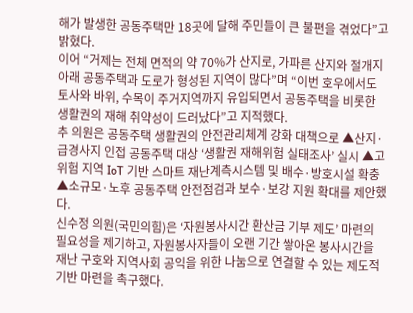해가 발생한 공동주택만 18곳에 달해 주민들이 큰 불편을 겪었다”고 밝혔다.
이어 “거제는 전체 면적의 약 70%가 산지로, 가파른 산지와 절개지 아래 공동주택과 도로가 형성된 지역이 많다”며 “이번 호우에서도 토사와 바위, 수목이 주거지역까지 유입되면서 공동주택을 비롯한 생활권의 재해 취약성이 드러났다”고 지적했다.
추 의원은 공동주택 생활권의 안전관리체계 강화 대책으로 ▲산지·급경사지 인접 공동주택 대상 ‘생활권 재해위험 실태조사’ 실시 ▲고위험 지역 IoT 기반 스마트 재난계측시스템 및 배수·방호시설 확충 ▲소규모·노후 공동주택 안전점검과 보수·보강 지원 확대를 제안했다.
신수정 의원(국민의힘)은 ‘자원봉사시간 환산금 기부 제도’ 마련의 필요성을 제기하고, 자원봉사자들이 오랜 기간 쌓아온 봉사시간을 재난 구호와 지역사회 공익을 위한 나눔으로 연결할 수 있는 제도적 기반 마련을 촉구했다.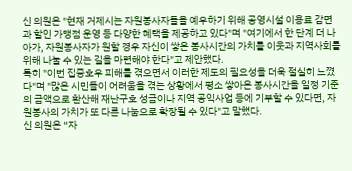신 의원은 "현재 거제시는 자원봉사자들을 예우하기 위해 공영시설 이용료 감면과 할인 가맹점 운영 등 다양한 혜택을 제공하고 있다"며 "여기에서 한 단계 더 나아가, 자원봉사자가 원할 경우 자신이 쌓은 봉사시간의 가치를 이웃과 지역사회를 위해 나눌 수 있는 길을 마련해야 한다"고 제안했다.
특히 "이번 집중호우 피해를 겪으면서 이러한 제도의 필요성을 더욱 절실히 느꼈다"며 "많은 시민들이 어려움을 겪는 상황에서 평소 쌓아온 봉사시간을 일정 기준의 금액으로 환산해 재난구호 성금이나 지역 공익사업 등에 기부할 수 있다면, 자원봉사의 가치가 또 다른 나눔으로 확장될 수 있다"고 말했다.
신 의원은 “자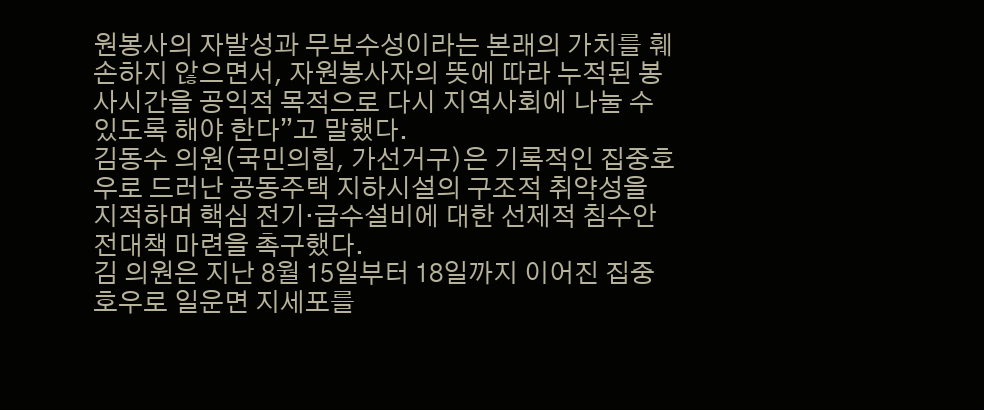원봉사의 자발성과 무보수성이라는 본래의 가치를 훼손하지 않으면서, 자원봉사자의 뜻에 따라 누적된 봉사시간을 공익적 목적으로 다시 지역사회에 나눌 수 있도록 해야 한다”고 말했다.
김동수 의원(국민의힘, 가선거구)은 기록적인 집중호우로 드러난 공동주택 지하시설의 구조적 취약성을 지적하며 핵심 전기·급수설비에 대한 선제적 침수안전대책 마련을 촉구했다.
김 의원은 지난 8월 15일부터 18일까지 이어진 집중호우로 일운면 지세포를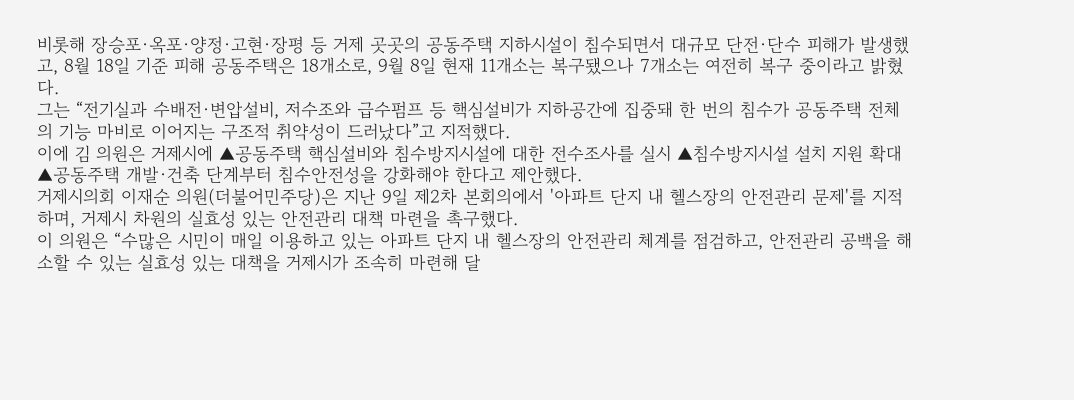비롯해 장승포·옥포·양정·고현·장평 등 거제 곳곳의 공동주택 지하시설이 침수되면서 대규모 단전·단수 피해가 발생했고, 8월 18일 기준 피해 공동주택은 18개소로, 9월 8일 현재 11개소는 복구됐으나 7개소는 여전히 복구 중이라고 밝혔다.
그는 “전기실과 수배전·변압설비, 저수조와 급수펌프 등 핵심설비가 지하공간에 집중돼 한 번의 침수가 공동주택 전체의 기능 마비로 이어지는 구조적 취약성이 드러났다”고 지적했다.
이에 김 의원은 거제시에 ▲공동주택 핵심설비와 침수방지시설에 대한 전수조사를 실시 ▲침수방지시설 설치 지원 확대 ▲공동주택 개발·건축 단계부터 침수안전성을 강화해야 한다고 제안했다.
거제시의회 이재순 의원(더불어민주당)은 지난 9일 제2차 본회의에서 '아파트 단지 내 헬스장의 안전관리 문제'를 지적하며, 거제시 차원의 실효성 있는 안전관리 대책 마련을 촉구했다.
이 의원은 “수많은 시민이 매일 이용하고 있는 아파트 단지 내 헬스장의 안전관리 체계를 점검하고, 안전관리 공백을 해소할 수 있는 실효성 있는 대책을 거제시가 조속히 마련해 달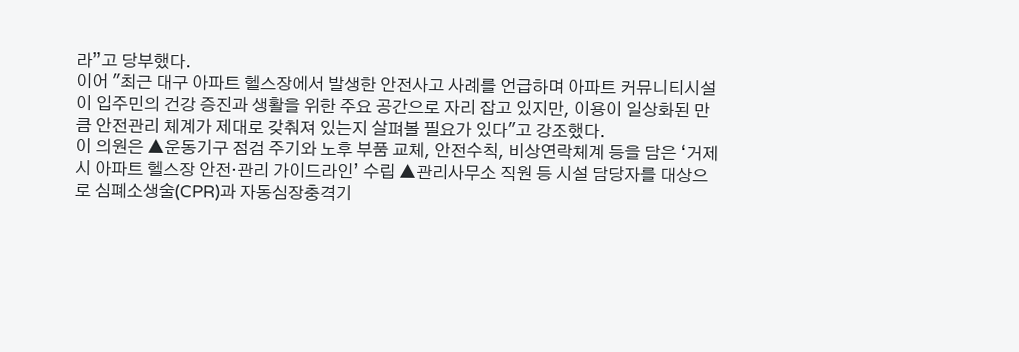라”고 당부했다.
이어 "최근 대구 아파트 헬스장에서 발생한 안전사고 사례를 언급하며 아파트 커뮤니티시설이 입주민의 건강 증진과 생활을 위한 주요 공간으로 자리 잡고 있지만, 이용이 일상화된 만큼 안전관리 체계가 제대로 갖춰져 있는지 살펴볼 필요가 있다"고 강조했다.
이 의원은 ▲운동기구 점검 주기와 노후 부품 교체, 안전수칙, 비상연락체계 등을 담은 ‘거제시 아파트 헬스장 안전·관리 가이드라인’ 수립 ▲관리사무소 직원 등 시설 담당자를 대상으로 심폐소생술(CPR)과 자동심장충격기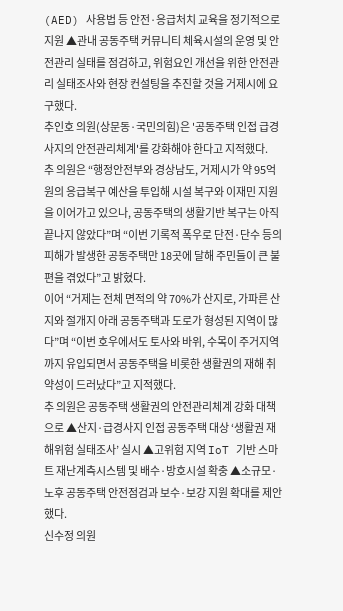(AED) 사용법 등 안전·응급처치 교육을 정기적으로 지원 ▲관내 공동주택 커뮤니티 체육시설의 운영 및 안전관리 실태를 점검하고, 위험요인 개선을 위한 안전관리 실태조사와 현장 컨설팅을 추진할 것을 거제시에 요구했다.
추인호 의원(상문동·국민의힘)은 '공동주택 인접 급경사지의 안전관리체계'를 강화해야 한다고 지적했다.
추 의원은 “행정안전부와 경상남도, 거제시가 약 95억 원의 응급복구 예산을 투입해 시설 복구와 이재민 지원을 이어가고 있으나, 공동주택의 생활기반 복구는 아직 끝나지 않았다”며 “이번 기록적 폭우로 단전·단수 등의 피해가 발생한 공동주택만 18곳에 달해 주민들이 큰 불편을 겪었다”고 밝혔다.
이어 “거제는 전체 면적의 약 70%가 산지로, 가파른 산지와 절개지 아래 공동주택과 도로가 형성된 지역이 많다”며 “이번 호우에서도 토사와 바위, 수목이 주거지역까지 유입되면서 공동주택을 비롯한 생활권의 재해 취약성이 드러났다”고 지적했다.
추 의원은 공동주택 생활권의 안전관리체계 강화 대책으로 ▲산지·급경사지 인접 공동주택 대상 ‘생활권 재해위험 실태조사’ 실시 ▲고위험 지역 IoT 기반 스마트 재난계측시스템 및 배수·방호시설 확충 ▲소규모·노후 공동주택 안전점검과 보수·보강 지원 확대를 제안했다.
신수정 의원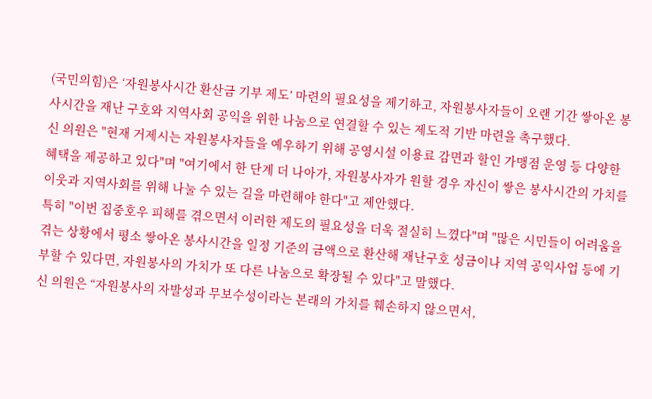(국민의힘)은 ‘자원봉사시간 환산금 기부 제도’ 마련의 필요성을 제기하고, 자원봉사자들이 오랜 기간 쌓아온 봉사시간을 재난 구호와 지역사회 공익을 위한 나눔으로 연결할 수 있는 제도적 기반 마련을 촉구했다.
신 의원은 "현재 거제시는 자원봉사자들을 예우하기 위해 공영시설 이용료 감면과 할인 가맹점 운영 등 다양한 혜택을 제공하고 있다"며 "여기에서 한 단계 더 나아가, 자원봉사자가 원할 경우 자신이 쌓은 봉사시간의 가치를 이웃과 지역사회를 위해 나눌 수 있는 길을 마련해야 한다"고 제안했다.
특히 "이번 집중호우 피해를 겪으면서 이러한 제도의 필요성을 더욱 절실히 느꼈다"며 "많은 시민들이 어려움을 겪는 상황에서 평소 쌓아온 봉사시간을 일정 기준의 금액으로 환산해 재난구호 성금이나 지역 공익사업 등에 기부할 수 있다면, 자원봉사의 가치가 또 다른 나눔으로 확장될 수 있다"고 말했다.
신 의원은 “자원봉사의 자발성과 무보수성이라는 본래의 가치를 훼손하지 않으면서,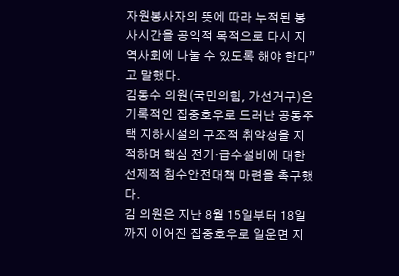자원봉사자의 뜻에 따라 누적된 봉사시간을 공익적 목적으로 다시 지역사회에 나눌 수 있도록 해야 한다”고 말했다.
김동수 의원(국민의힘, 가선거구)은 기록적인 집중호우로 드러난 공동주택 지하시설의 구조적 취약성을 지적하며 핵심 전기·급수설비에 대한 선제적 침수안전대책 마련을 촉구했다.
김 의원은 지난 8월 15일부터 18일까지 이어진 집중호우로 일운면 지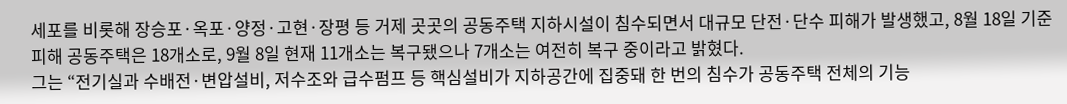세포를 비롯해 장승포·옥포·양정·고현·장평 등 거제 곳곳의 공동주택 지하시설이 침수되면서 대규모 단전·단수 피해가 발생했고, 8월 18일 기준 피해 공동주택은 18개소로, 9월 8일 현재 11개소는 복구됐으나 7개소는 여전히 복구 중이라고 밝혔다.
그는 “전기실과 수배전·변압설비, 저수조와 급수펌프 등 핵심설비가 지하공간에 집중돼 한 번의 침수가 공동주택 전체의 기능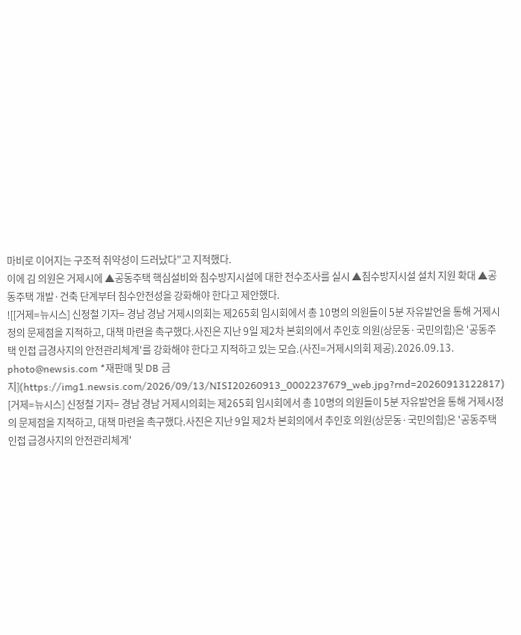마비로 이어지는 구조적 취약성이 드러났다”고 지적했다.
이에 김 의원은 거제시에 ▲공동주택 핵심설비와 침수방지시설에 대한 전수조사를 실시 ▲침수방지시설 설치 지원 확대 ▲공동주택 개발·건축 단계부터 침수안전성을 강화해야 한다고 제안했다.
![[거제=뉴시스] 신정철 기자= 경남 경남 거제시의회는 제265회 임시회에서 총 10명의 의원들이 5분 자유발언을 통해 거제시정의 문제점을 지적하고, 대책 마련을 촉구했다.사진은 지난 9일 제2차 본회의에서 추인호 의원(상문동·국민의힘)은 '공동주택 인접 급경사지의 안전관리체계'를 강화해야 한다고 지적하고 있는 모습.(사진=거제시의회 제공).2026.09.13. photo@newsis.com *재판매 및 DB 금지](https://img1.newsis.com/2026/09/13/NISI20260913_0002237679_web.jpg?rnd=20260913122817)
[거제=뉴시스] 신정철 기자= 경남 경남 거제시의회는 제265회 임시회에서 총 10명의 의원들이 5분 자유발언을 통해 거제시정의 문제점을 지적하고, 대책 마련을 촉구했다.사진은 지난 9일 제2차 본회의에서 추인호 의원(상문동·국민의힘)은 '공동주택 인접 급경사지의 안전관리체계'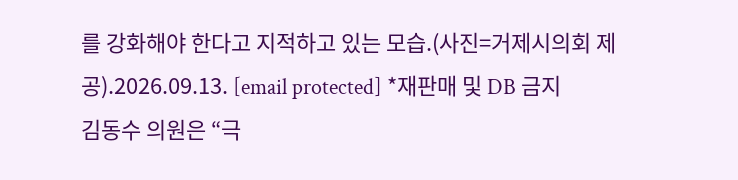를 강화해야 한다고 지적하고 있는 모습.(사진=거제시의회 제공).2026.09.13. [email protected] *재판매 및 DB 금지
김동수 의원은 “극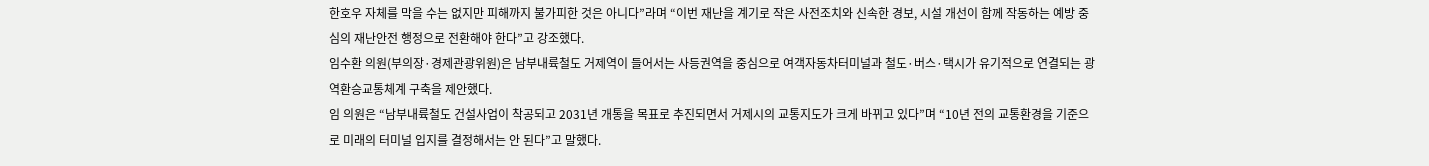한호우 자체를 막을 수는 없지만 피해까지 불가피한 것은 아니다”라며 “이번 재난을 계기로 작은 사전조치와 신속한 경보, 시설 개선이 함께 작동하는 예방 중심의 재난안전 행정으로 전환해야 한다”고 강조했다.
임수환 의원(부의장·경제관광위원)은 남부내륙철도 거제역이 들어서는 사등권역을 중심으로 여객자동차터미널과 철도·버스·택시가 유기적으로 연결되는 광역환승교통체계 구축을 제안했다.
임 의원은 “남부내륙철도 건설사업이 착공되고 2031년 개통을 목표로 추진되면서 거제시의 교통지도가 크게 바뀌고 있다”며 “10년 전의 교통환경을 기준으로 미래의 터미널 입지를 결정해서는 안 된다”고 말했다.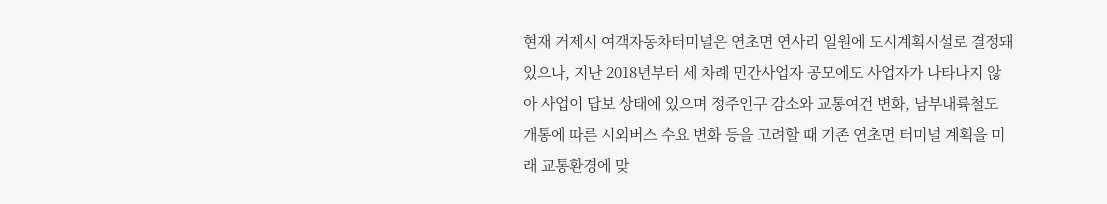현재 거제시 여객자동차터미널은 연초면 연사리 일원에 도시계획시설로 결정돼 있으나, 지난 2018년부터 세 차례 민간사업자 공모에도 사업자가 나타나지 않아 사업이 답보 상태에 있으며 정주인구 감소와 교통여건 변화, 남부내륙철도 개통에 따른 시외버스 수요 변화 등을 고려할 때 기존 연초면 터미널 계획을 미래 교통환경에 맞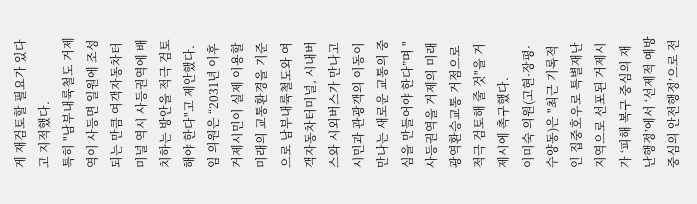게 재검토할 필요가 있다고 지적했다.
특히 "남부내륙철도 거제역이 사등면 일원에 조성되는 만큼 여객자동차터미널 역시 사등권역에 배치하는 방안을 적극 검토해야 한다"고 제안했다.
임 의원은 “2031년 이후 거제시민이 실제 이용할 미래의 교통환경을 기준으로 남부내륙철도와 여객자동차터미널, 시내버스와 시외버스가 만나고 시민과 관광객의 이동이 만나는 새로운 교통의 중심을 만들어야 한다”며 "사등권역을 거제의 미래 광역환승교통 거점으로 적극 검토해 줄 것"을 거제시에 촉구했다.
이미숙 의원(고현·장평·수양동)은 "최근 기록적인 집중호우로 특별재난지역으로 선포된 거제시가 ‘피해 복구 중심의 재난행정’에서 ‘선제적 예방 중심의 안전행정’으로 전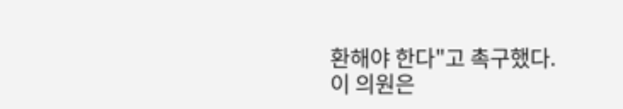환해야 한다"고 촉구했다.
이 의원은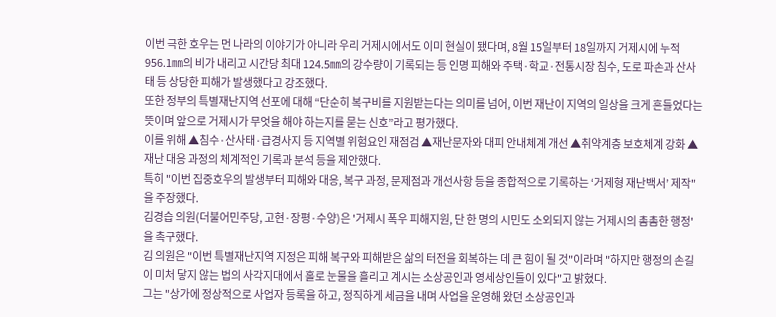이번 극한 호우는 먼 나라의 이야기가 아니라 우리 거제시에서도 이미 현실이 됐다며, 8월 15일부터 18일까지 거제시에 누적 956.1㎜의 비가 내리고 시간당 최대 124.5㎜의 강수량이 기록되는 등 인명 피해와 주택·학교·전통시장 침수, 도로 파손과 산사태 등 상당한 피해가 발생했다고 강조했다.
또한 정부의 특별재난지역 선포에 대해 “단순히 복구비를 지원받는다는 의미를 넘어, 이번 재난이 지역의 일상을 크게 흔들었다는 뜻이며 앞으로 거제시가 무엇을 해야 하는지를 묻는 신호”라고 평가했다.
이를 위해 ▲침수·산사태·급경사지 등 지역별 위험요인 재점검 ▲재난문자와 대피 안내체계 개선 ▲취약계층 보호체계 강화 ▲재난 대응 과정의 체계적인 기록과 분석 등을 제안했다.
특히 "이번 집중호우의 발생부터 피해와 대응, 복구 과정, 문제점과 개선사항 등을 종합적으로 기록하는 ‘거제형 재난백서’ 제작"을 주장했다.
김경습 의원(더불어민주당, 고현·장평·수양)은 '거제시 폭우 피해지원, 단 한 명의 시민도 소외되지 않는 거제시의 촘촘한 행정'을 촉구했다.
김 의원은 "이번 특별재난지역 지정은 피해 복구와 피해받은 삶의 터전을 회복하는 데 큰 힘이 될 것"이라며 "하지만 행정의 손길이 미처 닿지 않는 법의 사각지대에서 홀로 눈물을 흘리고 계시는 소상공인과 영세상인들이 있다"고 밝혔다.
그는 "상가에 정상적으로 사업자 등록을 하고, 정직하게 세금을 내며 사업을 운영해 왔던 소상공인과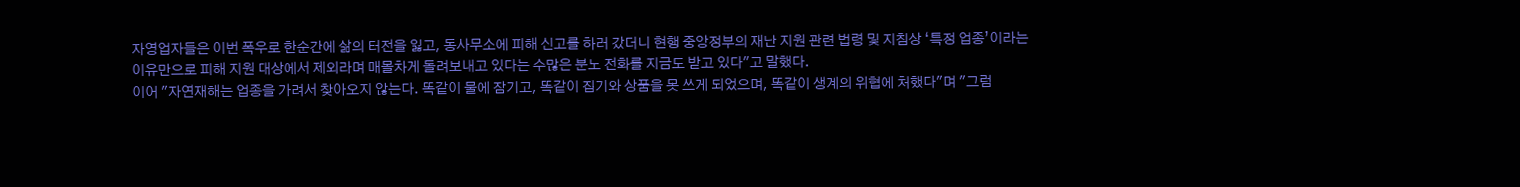자영업자들은 이번 폭우로 한순간에 삶의 터전을 잃고, 동사무소에 피해 신고를 하러 갔더니 현행 중앙정부의 재난 지원 관련 법령 및 지침상 ‘특정 업종’이라는 이유만으로 피해 지원 대상에서 제외라며 매몰차게 돌려보내고 있다는 수많은 분노 전화를 지금도 받고 있다"고 말했다.
이어 "자연재해는 업종을 가려서 찾아오지 않는다. 똑같이 물에 잠기고, 똑같이 집기와 상품을 못 쓰게 되었으며, 똑같이 생계의 위협에 처했다"며 "그럼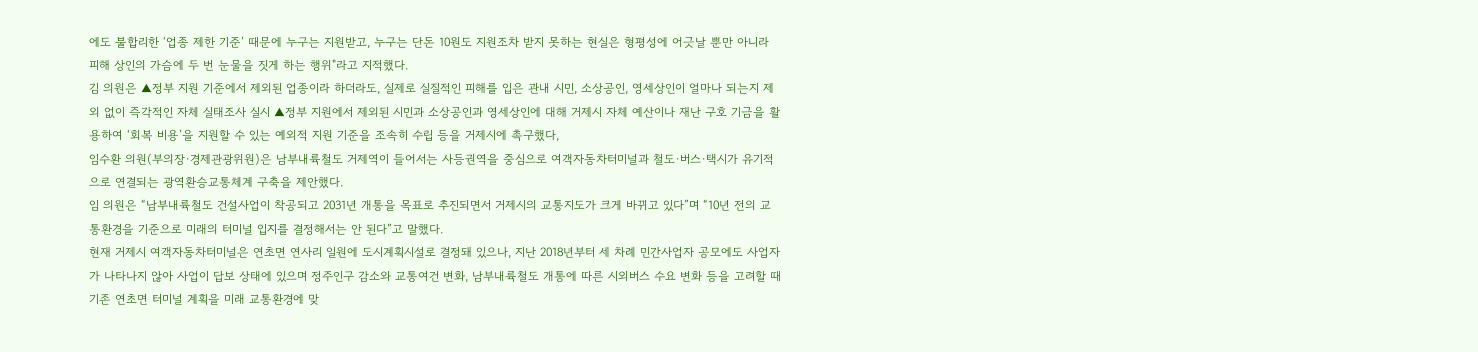에도 불합리한 ‘업종 제한 기준’ 때문에 누구는 지원받고, 누구는 단돈 10원도 지원조차 받지 못하는 현실은 형평성에 어긋날 뿐만 아니라 피해 상인의 가슴에 두 번 눈물을 짓게 하는 행위"라고 지적했다.
김 의원은 ▲정부 지원 기준에서 제외된 업종이라 하더라도, 실제로 실질적인 피해를 입은 관내 시민, 소상공인, 영세상인이 얼마나 되는지 제외 없이 즉각적인 자체 실태조사 실시 ▲정부 지원에서 제외된 시민과 소상공인과 영세상인에 대해 거제시 자체 예산이나 재난 구호 기금을 활용하여 ‘회복 비용’을 지원할 수 있는 예외적 지원 기준을 조속히 수립 등을 거제시에 촉구했다,
임수환 의원(부의장·경제관광위원)은 남부내륙철도 거제역이 들어서는 사등권역을 중심으로 여객자동차터미널과 철도·버스·택시가 유기적으로 연결되는 광역환승교통체계 구축을 제안했다.
임 의원은 “남부내륙철도 건설사업이 착공되고 2031년 개통을 목표로 추진되면서 거제시의 교통지도가 크게 바뀌고 있다”며 “10년 전의 교통환경을 기준으로 미래의 터미널 입지를 결정해서는 안 된다”고 말했다.
현재 거제시 여객자동차터미널은 연초면 연사리 일원에 도시계획시설로 결정돼 있으나, 지난 2018년부터 세 차례 민간사업자 공모에도 사업자가 나타나지 않아 사업이 답보 상태에 있으며 정주인구 감소와 교통여건 변화, 남부내륙철도 개통에 따른 시외버스 수요 변화 등을 고려할 때 기존 연초면 터미널 계획을 미래 교통환경에 맞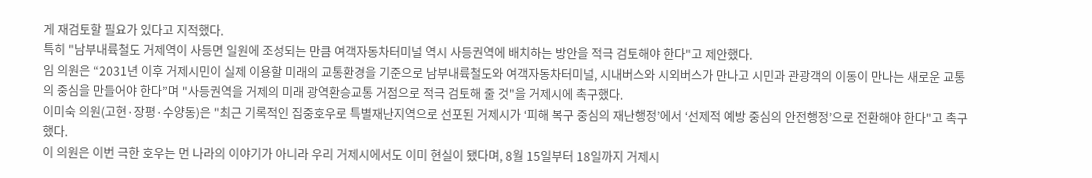게 재검토할 필요가 있다고 지적했다.
특히 "남부내륙철도 거제역이 사등면 일원에 조성되는 만큼 여객자동차터미널 역시 사등권역에 배치하는 방안을 적극 검토해야 한다"고 제안했다.
임 의원은 “2031년 이후 거제시민이 실제 이용할 미래의 교통환경을 기준으로 남부내륙철도와 여객자동차터미널, 시내버스와 시외버스가 만나고 시민과 관광객의 이동이 만나는 새로운 교통의 중심을 만들어야 한다”며 "사등권역을 거제의 미래 광역환승교통 거점으로 적극 검토해 줄 것"을 거제시에 촉구했다.
이미숙 의원(고현·장평·수양동)은 "최근 기록적인 집중호우로 특별재난지역으로 선포된 거제시가 ‘피해 복구 중심의 재난행정’에서 ‘선제적 예방 중심의 안전행정’으로 전환해야 한다"고 촉구했다.
이 의원은 이번 극한 호우는 먼 나라의 이야기가 아니라 우리 거제시에서도 이미 현실이 됐다며, 8월 15일부터 18일까지 거제시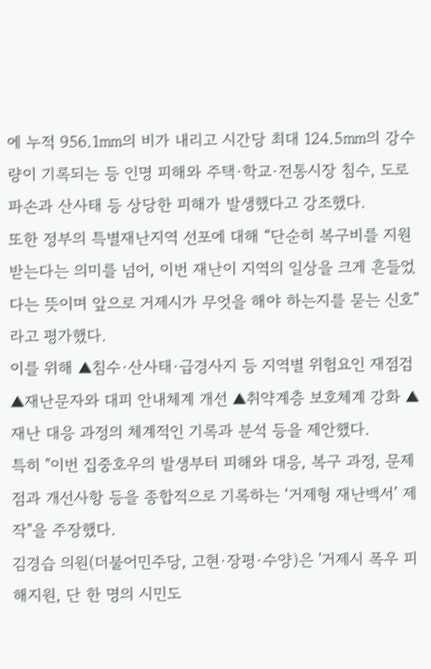에 누적 956.1㎜의 비가 내리고 시간당 최대 124.5㎜의 강수량이 기록되는 등 인명 피해와 주택·학교·전통시장 침수, 도로 파손과 산사태 등 상당한 피해가 발생했다고 강조했다.
또한 정부의 특별재난지역 선포에 대해 “단순히 복구비를 지원받는다는 의미를 넘어, 이번 재난이 지역의 일상을 크게 흔들었다는 뜻이며 앞으로 거제시가 무엇을 해야 하는지를 묻는 신호”라고 평가했다.
이를 위해 ▲침수·산사태·급경사지 등 지역별 위험요인 재점검 ▲재난문자와 대피 안내체계 개선 ▲취약계층 보호체계 강화 ▲재난 대응 과정의 체계적인 기록과 분석 등을 제안했다.
특히 "이번 집중호우의 발생부터 피해와 대응, 복구 과정, 문제점과 개선사항 등을 종합적으로 기록하는 ‘거제형 재난백서’ 제작"을 주장했다.
김경습 의원(더불어민주당, 고현·장평·수양)은 '거제시 폭우 피해지원, 단 한 명의 시민도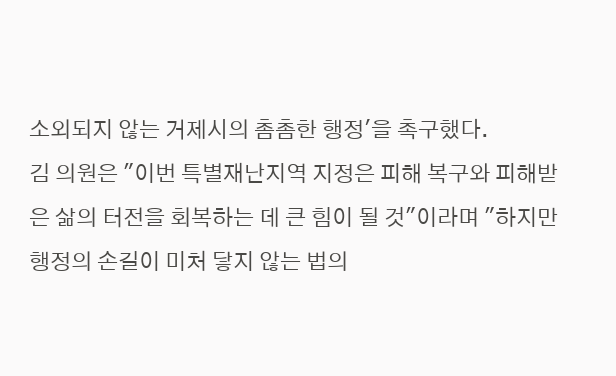소외되지 않는 거제시의 촘촘한 행정'을 촉구했다.
김 의원은 "이번 특별재난지역 지정은 피해 복구와 피해받은 삶의 터전을 회복하는 데 큰 힘이 될 것"이라며 "하지만 행정의 손길이 미처 닿지 않는 법의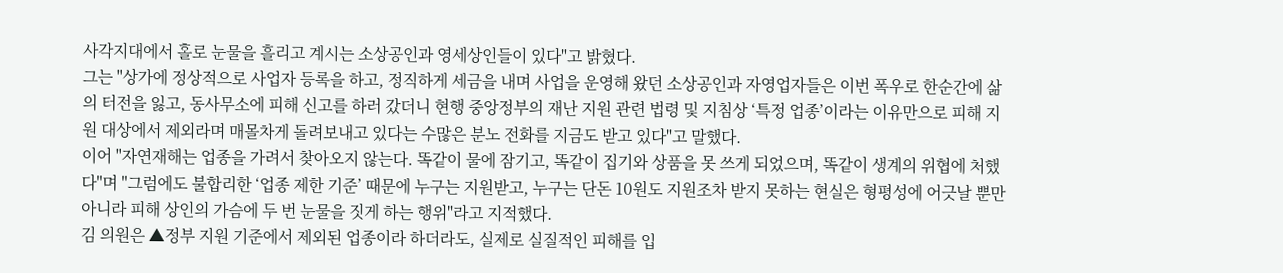사각지대에서 홀로 눈물을 흘리고 계시는 소상공인과 영세상인들이 있다"고 밝혔다.
그는 "상가에 정상적으로 사업자 등록을 하고, 정직하게 세금을 내며 사업을 운영해 왔던 소상공인과 자영업자들은 이번 폭우로 한순간에 삶의 터전을 잃고, 동사무소에 피해 신고를 하러 갔더니 현행 중앙정부의 재난 지원 관련 법령 및 지침상 ‘특정 업종’이라는 이유만으로 피해 지원 대상에서 제외라며 매몰차게 돌려보내고 있다는 수많은 분노 전화를 지금도 받고 있다"고 말했다.
이어 "자연재해는 업종을 가려서 찾아오지 않는다. 똑같이 물에 잠기고, 똑같이 집기와 상품을 못 쓰게 되었으며, 똑같이 생계의 위협에 처했다"며 "그럼에도 불합리한 ‘업종 제한 기준’ 때문에 누구는 지원받고, 누구는 단돈 10원도 지원조차 받지 못하는 현실은 형평성에 어긋날 뿐만 아니라 피해 상인의 가슴에 두 번 눈물을 짓게 하는 행위"라고 지적했다.
김 의원은 ▲정부 지원 기준에서 제외된 업종이라 하더라도, 실제로 실질적인 피해를 입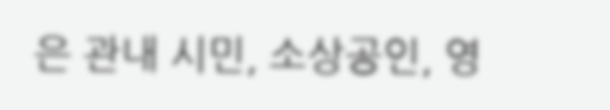은 관내 시민, 소상공인, 영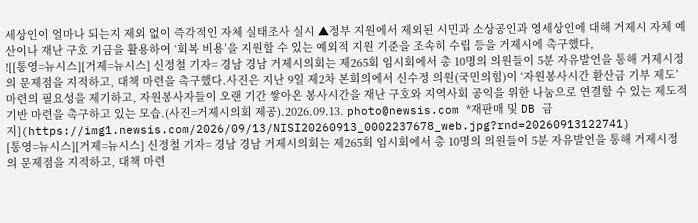세상인이 얼마나 되는지 제외 없이 즉각적인 자체 실태조사 실시 ▲정부 지원에서 제외된 시민과 소상공인과 영세상인에 대해 거제시 자체 예산이나 재난 구호 기금을 활용하여 ‘회복 비용’을 지원할 수 있는 예외적 지원 기준을 조속히 수립 등을 거제시에 촉구했다,
![[통영=뉴시스][거제=뉴시스] 신정철 기자= 경남 경남 거제시의회는 제265회 임시회에서 총 10명의 의원들이 5분 자유발언을 통해 거제시정의 문제점을 지적하고, 대책 마련을 촉구했다.사진은 지난 9일 제2차 본회의에서 신수정 의원(국민의힘)이 ‘자원봉사시간 환산금 기부 제도’ 마련의 필요성을 제기하고, 자원봉사자들이 오랜 기간 쌓아온 봉사시간을 재난 구호와 지역사회 공익을 위한 나눔으로 연결할 수 있는 제도적 기반 마련을 촉구하고 있는 모습.(사진=거제시의회 제공).2026.09.13. photo@newsis.com *재판매 및 DB 금지](https://img1.newsis.com/2026/09/13/NISI20260913_0002237678_web.jpg?rnd=20260913122741)
[통영=뉴시스][거제=뉴시스] 신정철 기자= 경남 경남 거제시의회는 제265회 임시회에서 총 10명의 의원들이 5분 자유발언을 통해 거제시정의 문제점을 지적하고, 대책 마련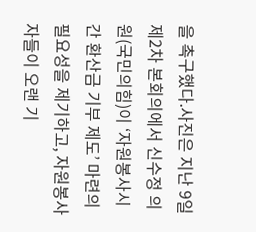을 촉구했다.사진은 지난 9일 제2차 본회의에서 신수정 의원(국민의힘)이 ‘자원봉사시간 환산금 기부 제도’ 마련의 필요성을 제기하고, 자원봉사자들이 오랜 기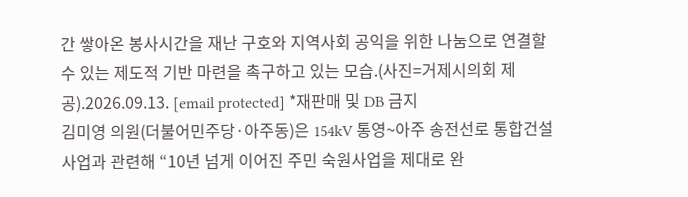간 쌓아온 봉사시간을 재난 구호와 지역사회 공익을 위한 나눔으로 연결할 수 있는 제도적 기반 마련을 촉구하고 있는 모습.(사진=거제시의회 제공).2026.09.13. [email protected] *재판매 및 DB 금지
김미영 의원(더불어민주당·아주동)은 154kV 통영~아주 송전선로 통합건설사업과 관련해 “10년 넘게 이어진 주민 숙원사업을 제대로 완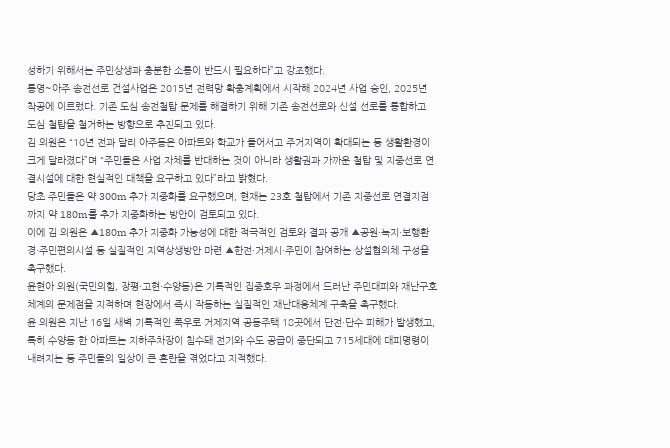성하기 위해서는 주민상생과 충분한 소통이 반드시 필요하다”고 강조했다.
통영~아주 송전선로 건설사업은 2015년 전력망 확충계획에서 시작해 2024년 사업 승인, 2025년 착공에 이르렀다. 기존 도심 송전철탑 문제를 해결하기 위해 기존 송전선로와 신설 선로를 통합하고 도심 철탑을 철거하는 방향으로 추진되고 있다.
김 의원은 “10년 전과 달리 아주동은 아파트와 학교가 들어서고 주거지역이 확대되는 등 생활환경이 크게 달라졌다”며 “주민들은 사업 자체를 반대하는 것이 아니라 생활권과 가까운 철탑 및 지중선로 연결시설에 대한 현실적인 대책을 요구하고 있다”라고 밝혔다.
당초 주민들은 약 300m 추가 지중화를 요구했으며, 현재는 23호 철탑에서 기존 지중선로 연결지점까지 약 180m를 추가 지중화하는 방안이 검토되고 있다.
이에 김 의원은 ▲180m 추가 지중화 가능성에 대한 적극적인 검토와 결과 공개 ▲공원·녹지·보행환경·주민편의시설 등 실질적인 지역상생방안 마련 ▲한전·거제시·주민이 참여하는 상설협의체 구성을 촉구했다.
윤현아 의원(국민의힘, 장평·고현·수양동)은 기록적인 집중호우 과정에서 드러난 주민대피와 재난구호체계의 문제점을 지적하며 현장에서 즉시 작동하는 실질적인 재난대응체계 구축을 촉구했다.
윤 의원은 지난 16일 새벽 기록적인 폭우로 거제지역 공동주택 18곳에서 단전·단수 피해가 발생했고, 특히 수양동 한 아파트는 지하주차장이 침수돼 전기와 수도 공급이 중단되고 715세대에 대피명령이 내려지는 등 주민들의 일상이 큰 혼란을 겪었다고 지적했다.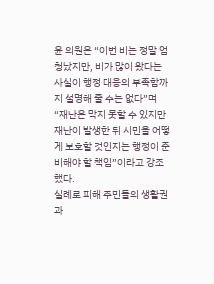윤 의원은 “이번 비는 정말 엄청났지만, 비가 많이 왔다는 사실이 행정 대응의 부족함까지 설명해 줄 수는 없다”며 “재난은 막지 못할 수 있지만 재난이 발생한 뒤 시민을 어떻게 보호할 것인지는 행정이 준비해야 할 책임”이라고 강조했다.
실례로 피해 주민들의 생활권과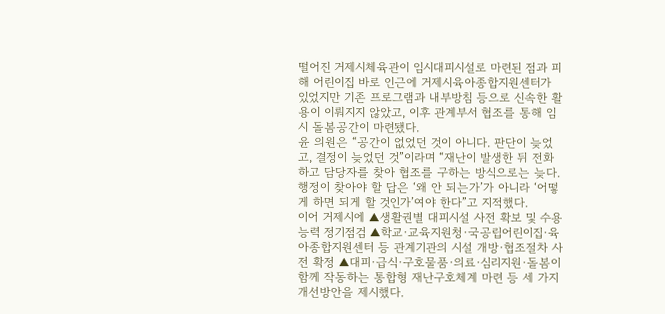떨어진 거제시체육관이 임시대피시설로 마련된 점과 피해 어린이집 바로 인근에 거제시육아종합지원센터가 있었지만 기존 프로그램과 내부방침 등으로 신속한 활용이 이뤄지지 않았고, 이후 관계부서 협조를 통해 임시 돌봄공간이 마련됐다.
윤 의원은 “공간이 없었던 것이 아니다. 판단이 늦었고, 결정이 늦었던 것”이라며 “재난이 발생한 뒤 전화하고 담당자를 찾아 협조를 구하는 방식으로는 늦다. 행정이 찾아야 할 답은 ‘왜 안 되는가’가 아니라 ‘어떻게 하면 되게 할 것인가’여야 한다”고 지적했다.
이어 거제시에 ▲생활권별 대피시설 사전 확보 및 수용능력 정기점검 ▲학교·교육지원청·국공립어린이집·육아종합지원센터 등 관계기관의 시설 개방·협조절차 사전 확정 ▲대피·급식·구호물품·의료·심리지원·돌봄이 함께 작동하는 통합형 재난구호체계 마련 등 세 가지 개선방안을 제시했다.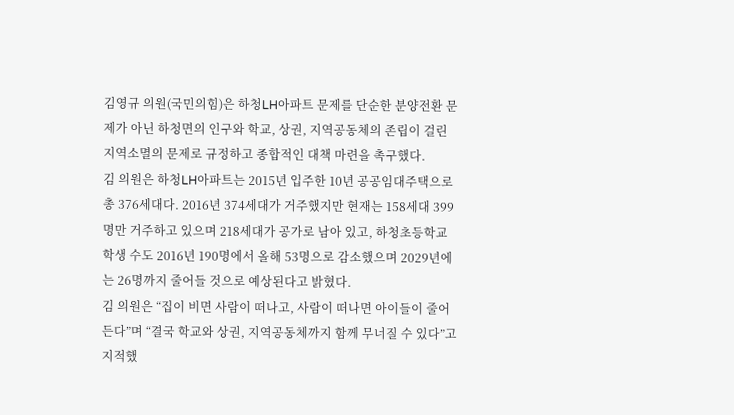김영규 의원(국민의힘)은 하청LH아파트 문제를 단순한 분양전환 문제가 아닌 하청면의 인구와 학교, 상권, 지역공동체의 존립이 걸린 지역소멸의 문제로 규정하고 종합적인 대책 마련을 촉구했다.
김 의원은 하청LH아파트는 2015년 입주한 10년 공공임대주택으로 총 376세대다. 2016년 374세대가 거주했지만 현재는 158세대 399명만 거주하고 있으며 218세대가 공가로 남아 있고, 하청초등학교 학생 수도 2016년 190명에서 올해 53명으로 감소했으며 2029년에는 26명까지 줄어들 것으로 예상된다고 밝혔다.
김 의원은 “집이 비면 사람이 떠나고, 사람이 떠나면 아이들이 줄어든다”며 “결국 학교와 상권, 지역공동체까지 함께 무너질 수 있다”고 지적했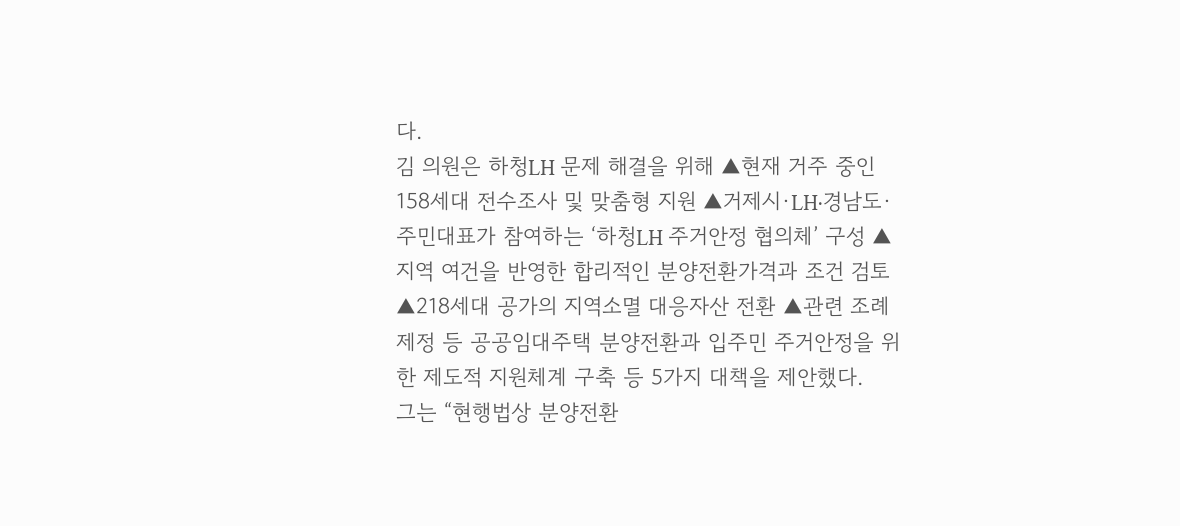다.
김 의원은 하청LH 문제 해결을 위해 ▲현재 거주 중인 158세대 전수조사 및 맞춤형 지원 ▲거제시·LH·경남도·주민대표가 참여하는 ‘하청LH 주거안정 협의체’ 구성 ▲지역 여건을 반영한 합리적인 분양전환가격과 조건 검토 ▲218세대 공가의 지역소멸 대응자산 전환 ▲관련 조례 제정 등 공공임대주택 분양전환과 입주민 주거안정을 위한 제도적 지원체계 구축 등 5가지 대책을 제안했다.
그는 “현행법상 분양전환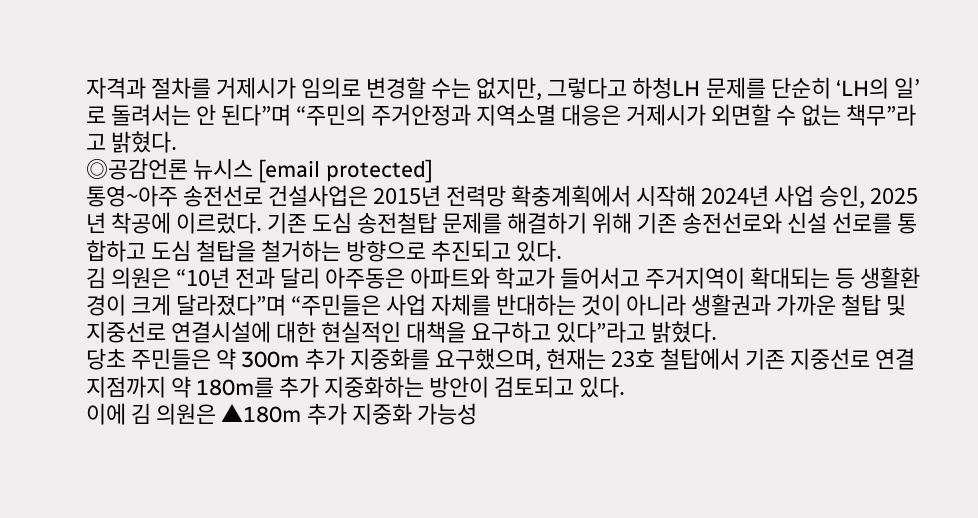자격과 절차를 거제시가 임의로 변경할 수는 없지만, 그렇다고 하청LH 문제를 단순히 ‘LH의 일’로 돌려서는 안 된다”며 “주민의 주거안정과 지역소멸 대응은 거제시가 외면할 수 없는 책무”라고 밝혔다.
◎공감언론 뉴시스 [email protected]
통영~아주 송전선로 건설사업은 2015년 전력망 확충계획에서 시작해 2024년 사업 승인, 2025년 착공에 이르렀다. 기존 도심 송전철탑 문제를 해결하기 위해 기존 송전선로와 신설 선로를 통합하고 도심 철탑을 철거하는 방향으로 추진되고 있다.
김 의원은 “10년 전과 달리 아주동은 아파트와 학교가 들어서고 주거지역이 확대되는 등 생활환경이 크게 달라졌다”며 “주민들은 사업 자체를 반대하는 것이 아니라 생활권과 가까운 철탑 및 지중선로 연결시설에 대한 현실적인 대책을 요구하고 있다”라고 밝혔다.
당초 주민들은 약 300m 추가 지중화를 요구했으며, 현재는 23호 철탑에서 기존 지중선로 연결지점까지 약 180m를 추가 지중화하는 방안이 검토되고 있다.
이에 김 의원은 ▲180m 추가 지중화 가능성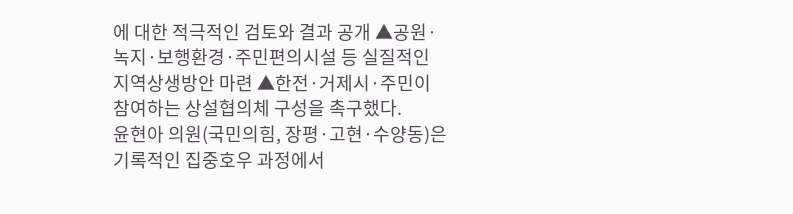에 대한 적극적인 검토와 결과 공개 ▲공원·녹지·보행환경·주민편의시설 등 실질적인 지역상생방안 마련 ▲한전·거제시·주민이 참여하는 상설협의체 구성을 촉구했다.
윤현아 의원(국민의힘, 장평·고현·수양동)은 기록적인 집중호우 과정에서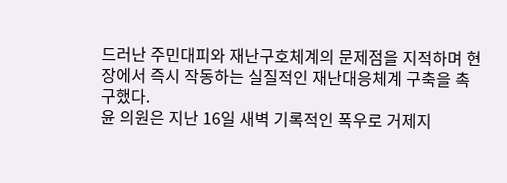드러난 주민대피와 재난구호체계의 문제점을 지적하며 현장에서 즉시 작동하는 실질적인 재난대응체계 구축을 촉구했다.
윤 의원은 지난 16일 새벽 기록적인 폭우로 거제지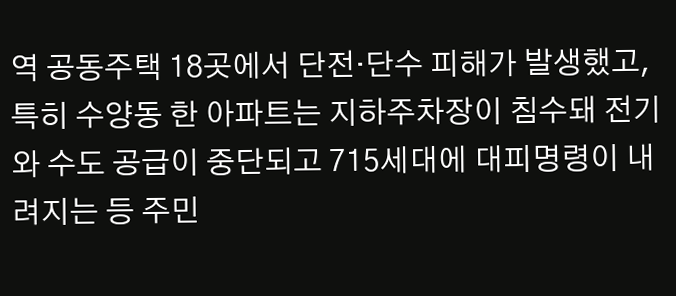역 공동주택 18곳에서 단전·단수 피해가 발생했고, 특히 수양동 한 아파트는 지하주차장이 침수돼 전기와 수도 공급이 중단되고 715세대에 대피명령이 내려지는 등 주민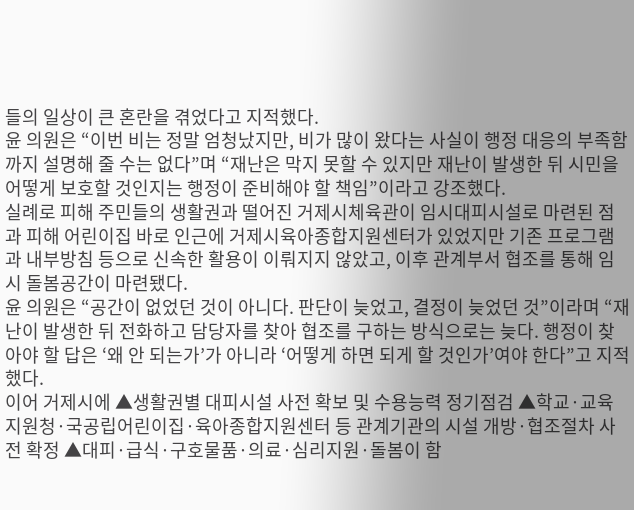들의 일상이 큰 혼란을 겪었다고 지적했다.
윤 의원은 “이번 비는 정말 엄청났지만, 비가 많이 왔다는 사실이 행정 대응의 부족함까지 설명해 줄 수는 없다”며 “재난은 막지 못할 수 있지만 재난이 발생한 뒤 시민을 어떻게 보호할 것인지는 행정이 준비해야 할 책임”이라고 강조했다.
실례로 피해 주민들의 생활권과 떨어진 거제시체육관이 임시대피시설로 마련된 점과 피해 어린이집 바로 인근에 거제시육아종합지원센터가 있었지만 기존 프로그램과 내부방침 등으로 신속한 활용이 이뤄지지 않았고, 이후 관계부서 협조를 통해 임시 돌봄공간이 마련됐다.
윤 의원은 “공간이 없었던 것이 아니다. 판단이 늦었고, 결정이 늦었던 것”이라며 “재난이 발생한 뒤 전화하고 담당자를 찾아 협조를 구하는 방식으로는 늦다. 행정이 찾아야 할 답은 ‘왜 안 되는가’가 아니라 ‘어떻게 하면 되게 할 것인가’여야 한다”고 지적했다.
이어 거제시에 ▲생활권별 대피시설 사전 확보 및 수용능력 정기점검 ▲학교·교육지원청·국공립어린이집·육아종합지원센터 등 관계기관의 시설 개방·협조절차 사전 확정 ▲대피·급식·구호물품·의료·심리지원·돌봄이 함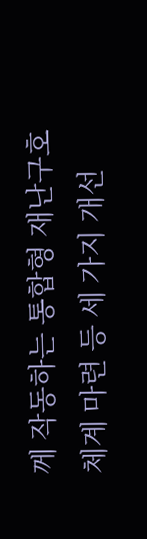께 작동하는 통합형 재난구호체계 마련 등 세 가지 개선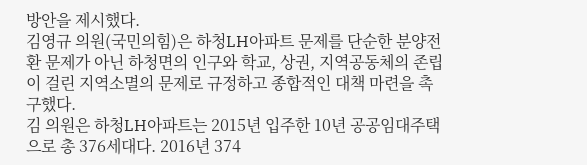방안을 제시했다.
김영규 의원(국민의힘)은 하청LH아파트 문제를 단순한 분양전환 문제가 아닌 하청면의 인구와 학교, 상권, 지역공동체의 존립이 걸린 지역소멸의 문제로 규정하고 종합적인 대책 마련을 촉구했다.
김 의원은 하청LH아파트는 2015년 입주한 10년 공공임대주택으로 총 376세대다. 2016년 374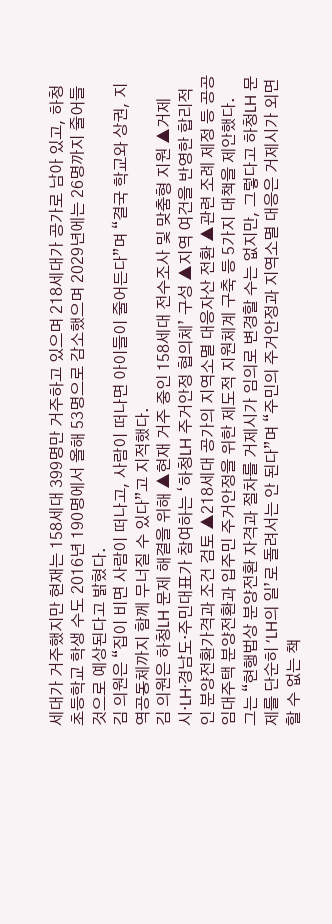세대가 거주했지만 현재는 158세대 399명만 거주하고 있으며 218세대가 공가로 남아 있고, 하청초등학교 학생 수도 2016년 190명에서 올해 53명으로 감소했으며 2029년에는 26명까지 줄어들 것으로 예상된다고 밝혔다.
김 의원은 “집이 비면 사람이 떠나고, 사람이 떠나면 아이들이 줄어든다”며 “결국 학교와 상권, 지역공동체까지 함께 무너질 수 있다”고 지적했다.
김 의원은 하청LH 문제 해결을 위해 ▲현재 거주 중인 158세대 전수조사 및 맞춤형 지원 ▲거제시·LH·경남도·주민대표가 참여하는 ‘하청LH 주거안정 협의체’ 구성 ▲지역 여건을 반영한 합리적인 분양전환가격과 조건 검토 ▲218세대 공가의 지역소멸 대응자산 전환 ▲관련 조례 제정 등 공공임대주택 분양전환과 입주민 주거안정을 위한 제도적 지원체계 구축 등 5가지 대책을 제안했다.
그는 “현행법상 분양전환 자격과 절차를 거제시가 임의로 변경할 수는 없지만, 그렇다고 하청LH 문제를 단순히 ‘LH의 일’로 돌려서는 안 된다”며 “주민의 주거안정과 지역소멸 대응은 거제시가 외면할 수 없는 책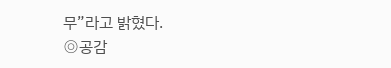무”라고 밝혔다.
◎공감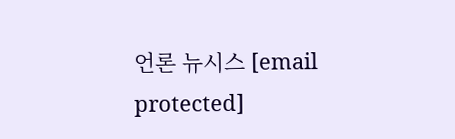언론 뉴시스 [email protected]